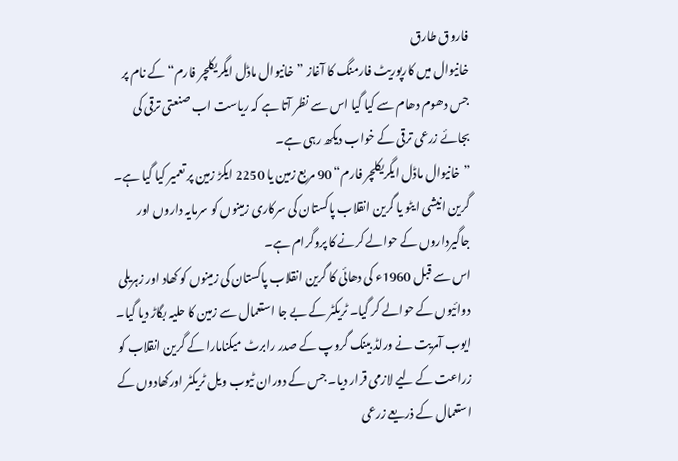فاروق طارق
خانیوال میں کارپوریٹ فارمنگ کا آغاز ”خانیوال ماڈل ایگریکلچر فارم“ کے نام پر جس دھوم دھام سے کیا گیا اس سے نظر آتا ہے کہ ریاست اب صنعتی ترقی کی بجائے زرعی ترقی کے خواب دیکھ رہی ہے۔
”خانیوال ماڈل ایگریکلچر فارم“ 90 مربع زمین یا 2250 ایکڑ زمین پر تعمیر کیا گیا ہے۔ گرین انیشی ایٹو یا گرین انقلاب پاکستان کی سرکاری زمینوں کو سرمایہ داروں اور جاگیرداروں کے حوالے کرنے کا پروگرام ہے۔
اس سے قبل 1960ء کی دھائی کا گرین انقلاب پاکستان کی زمینوں کو کھاد اور زہریلی دوائیوں کے حوالے کر گیا۔ ٹریکٹر کے بے جا استعمال سے زمین کا حلیہ بگاڑ دیا گیا۔ ایوب آمریت نے ورلڈ بینک گروپ کے صدر رابرٹ میکنامارا کے گرین انقلاب کو زراعت کے لیے لازمی قرار دیا۔ جس کے دوران ٹیوب ویل ٹریکٹر اورکھادوں کے استعمال کے ذریعے زرعی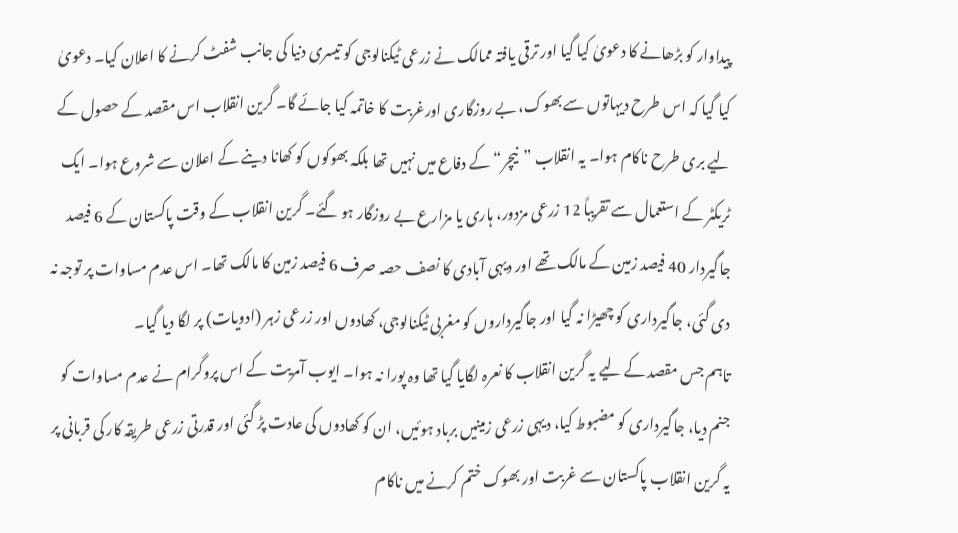پیداوار کو بڑھانے کا دعویٰ کیا گیا اور ترقی یافتہ ممالک نے زرعی ٹیکنالوجی کو تیسری دنیا کی جانب شفٹ کرنے کا اعلان کیا۔ دعویٰ کیا گیا کہ اس طرح دیہاتوں سے بھوک، بے روزگاری اورغربت کا خاتمہ کیا جائے گا۔ گرین انقلاب اس مقصد کے حصول کے لیے بری طرح ناکام ہوا۔ یہ انقلاب ”نیچر“ کے دفاع میں نہیں تھا بلکہ بھوکوں کو کھانا دینے کے اعلان سے شروع ہوا۔ ایک ٹریکٹر کے استعمال سے تقریباً 12 زرعی مزدور، ہاری یا مزارع بے روزگار ہو گئے۔ گرین انقلاب کے وقت پاکستان کے 6 فیصد جاگیردار 40 فیصد زمین کے مالک تھے اور دیہی آبادی کا نصف حصہ صرف 6 فیصد زمین کا مالک تھا۔ اس عدم مساوات پر توجہ نہ دی گئی، جاگیرداری کو چھیڑا نہ گیا اور جاگیرداروں کو مغربی ٹیکنالوجی، کھادوں اور زرعی زہر (ادویات) پر لگا دیا گیا۔
تاہم جس مقصد کے لیے یہ گرین انقلاب کا نعرہ لگایا گیا تھا وہ پورا نہ ہوا۔ ایوب آمریت کے اس پروگرام نے عدم مساوات کو جنم دیا، جاگیرداری کو مضبوط کیا، دیہی زرعی زمینیں برباد ہوئیں، ان کو کھادوں کی عادت پڑ گئی اور قدرتی زرعی طریقہ کار کی قربانی پر یہ گرین انقلاب پاکستان سے غربت اور بھوک ختم کرنے میں ناکام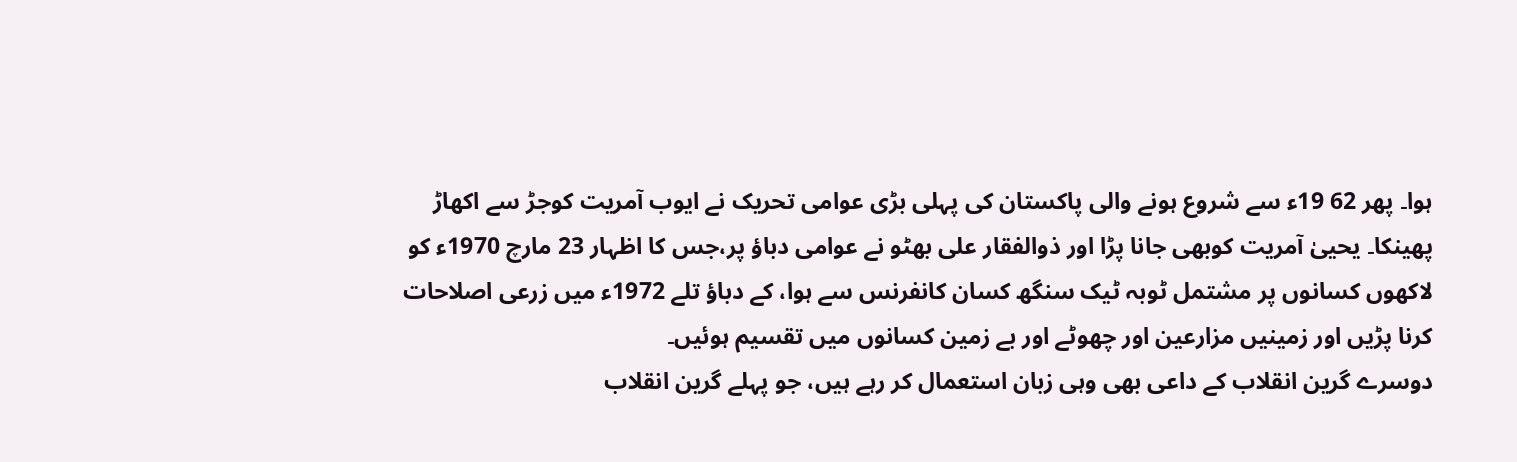ہوا۔ پھر 62 19ء سے شروع ہونے والی پاکستان کی پہلی بڑی عوامی تحریک نے ایوب آمریت کوجڑ سے اکھاڑ پھینکا۔ یحییٰ آمریت کوبھی جانا پڑا اور ذوالفقار علی بھٹو نے عوامی دباؤ پر،جس کا اظہار 23 مارچ 1970ء کو لاکھوں کسانوں پر مشتمل ٹوبہ ٹیک سنگھ کسان کانفرنس سے ہوا، کے دباؤ تلے 1972ء میں زرعی اصلاحات کرنا پڑیں اور زمینیں مزارعین اور چھوٹے اور بے زمین کسانوں میں تقسیم ہوئیں۔
دوسرے گرین انقلاب کے داعی بھی وہی زبان استعمال کر رہے ہیں، جو پہلے گرین انقلاب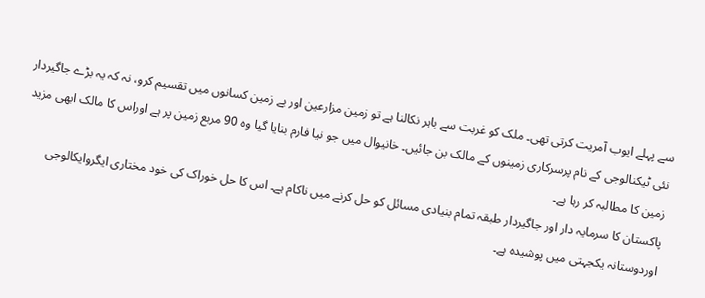سے پہلے ایوب آمریت کرتی تھی۔ ملک کو غربت سے باہر نکالنا ہے تو زمین مزارعین اور بے زمین کسانوں میں تقسیم کرو، نہ کہ یہ بڑے جاگیردار نئی ٹیکنالوجی کے نام پرسرکاری زمینوں کے مالک بن جائیں۔ خانیوال میں جو نیا فارم بنایا گیا وہ 90 مربع زمین پر ہے اوراس کا مالک ابھی مزید زمین کا مطالبہ کر رہا ہے۔
پاکستان کا سرمایہ دار اور جاگیردار طبقہ تمام بنیادی مسائل کو حل کرنے میں ناکام ہے۔ اس کا حل خوراک کی خود مختاری ایگروایکالوجی اوردوستانہ یکجہتی میں پوشیدہ ہے۔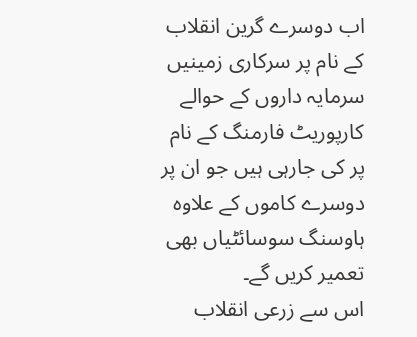اب دوسرے گرین انقلاب کے نام پر سرکاری زمینیں سرمایہ داروں کے حوالے کارپوریٹ فارمنگ کے نام پر کی جارہی ہیں جو ان پر دوسرے کاموں کے علاوہ ہاوسنگ سوسائٹیاں بھی تعمیر کریں گے۔
اس سے زرعی انقلاب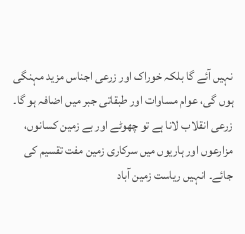نہیں آئے گا بلکہ خوراک اور زرعی اجناس مزید مہنگی ہوں گی، عوام مساوات اور طبقاتی جبر میں اضافہ ہو گا۔
زرعی انقلاب لانا ہے تو چھوٹے اور بے زمین کسانوں، مزارعوں اور ہاریوں میں سرکاری زمین مفت تقسیم کی جائے۔ انہیں ریاست زمین آباد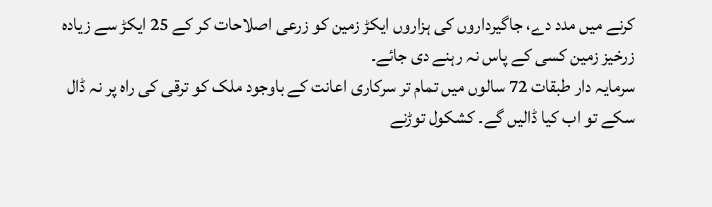کرنے میں مدد دے، جاگیرداروں کی ہزاروں ایکڑ زمین کو زرعی اصلاحات کر کے 25 ایکڑ سے زیادہ زرخیز زمین کسی کے پاس نہ رہنے دی جائے۔
سرمایہ دار طبقات 72 سالوں میں تمام تر سرکاری اعانت کے باوجود ملک کو ترقی کی راہ پر نہ ڈال سکے تو اب کیا ڈالیں گے۔ کشکول توڑنے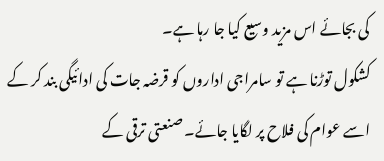کی بجائے اس مزید وسیع کیا جا رہا ہے۔
کشکول توڑنا ہے تو سامراجی اداروں کو قرضہ جات کی ادائیگی بند کر کے اسے عوام کی فلاح پر لگایا جائے۔ صنعتی ترقی کے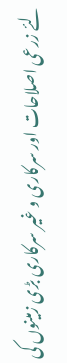لئے زرعی اصلاحات اور سرکاری و غیر سرکاری بڑی زمینوں کی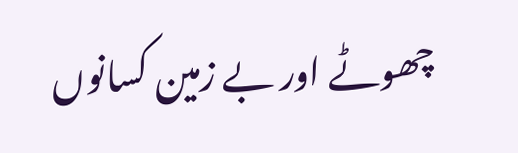چھوٹے اور بے زمین کسانوں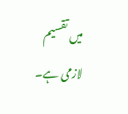میں تقسیم لازمی ہے۔